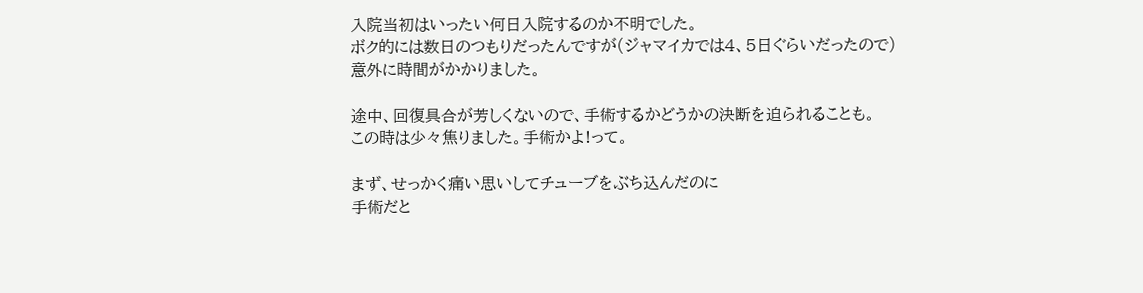入院当初はいったい何日入院するのか不明でした。
ボク的には数日のつもりだったんですが(ジャマイカでは4、5日ぐらいだったので)
意外に時間がかかりました。

途中、回復具合が芳しくないので、手術するかどうかの決断を迫られることも。
この時は少々焦りました。手術かよ!って。

まず、せっかく痛い思いしてチューブをぶち込んだのに
手術だと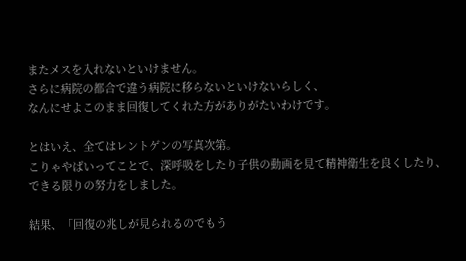またメスを入れないといけません。
さらに病院の都合で違う病院に移らないといけないらしく、
なんにせよこのまま回復してくれた方がありがたいわけです。

とはいえ、全てはレントゲンの写真次第。
こりゃやばいってことで、深呼吸をしたり子供の動画を見て精神衛生を良くしたり、
できる限りの努力をしました。

結果、「回復の兆しが見られるのでもう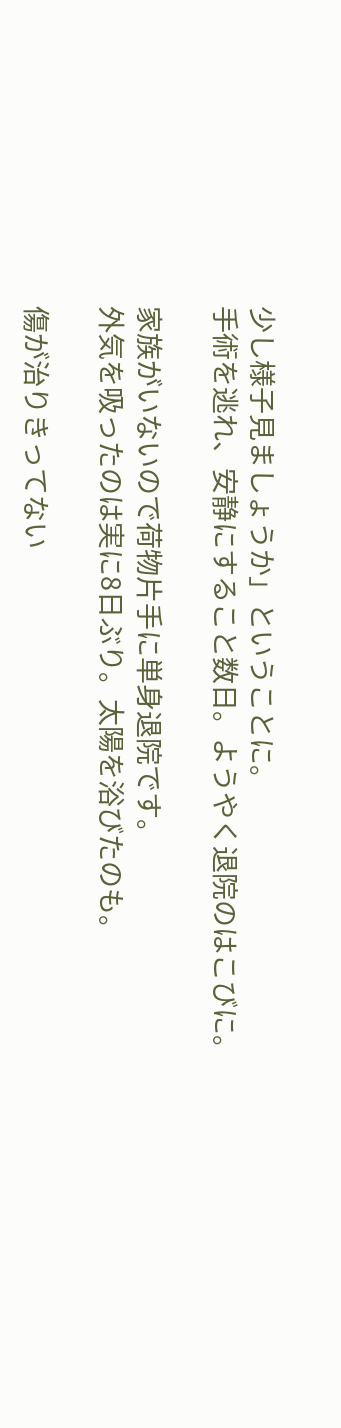少し様子見ましょうか」ということに。
手術を逃れ、安静にすること数日。ようやく退院のはこびに。

家族がいないので荷物片手に単身退院です。
外気を吸ったのは実に8日ぶり。太陽を浴びたのも。

傷が治りきってない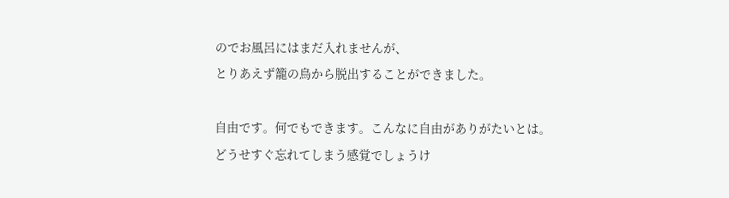のでお風呂にはまだ入れませんが、
とりあえず籠の鳥から脱出することができました。

自由です。何でもできます。こんなに自由がありがたいとは。
どうせすぐ忘れてしまう感覚でしょうけ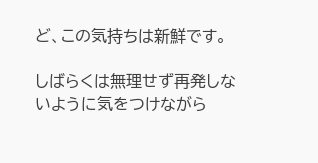ど、この気持ちは新鮮です。

しばらくは無理せず再発しないように気をつけながら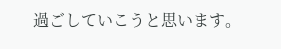過ごしていこうと思います。